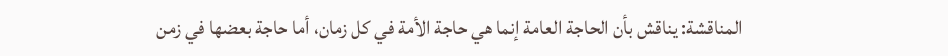المناقشة: يناقش بأن الحاجة العامة إنما هي حاجة الأمة في كل زمان، أما حاجة بعضها في زمن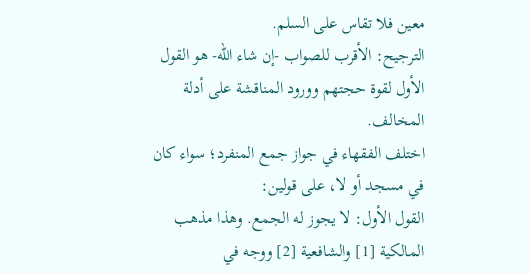معين فلا تقاس على السلم.
الترجيح: الأقرب للصواب -إن شاء الله- هو القول الأول لقوة حجتهم وورود المناقشة على أدلة المخالف.
اختلف الفقهاء في جواز جمع المنفرد؛ سواء كان في مسجد أو لا، على قولين:
القول الأول: لا يجوز له الجمع. وهذا مذهب المالكية [1] والشافعية [2] ووجه في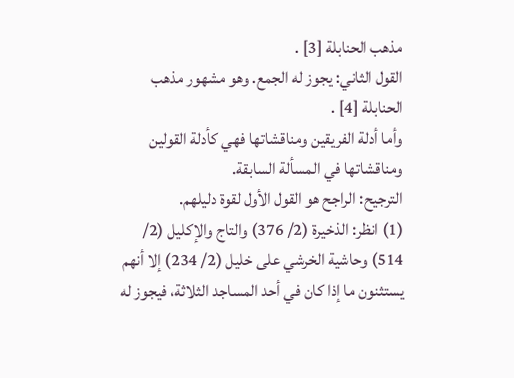مذهب الحنابلة [3] .
القول الثاني: يجوز له الجمع. وهو مشهور مذهب الحنابلة [4] .
وأما أدلة الفريقين ومناقشاتها فهي كأدلة القولين ومناقشاتها في المسألة السابقة.
الترجيح: الراجح هو القول الأول لقوة دليلهم.
(1) انظر: الذخيرة (2/ 376) والتاج والإكليل (2/ 514) وحاشية الخرشي على خليل (2/ 234) إلا أنهم يستثنون ما إذا كان في أحد المساجد الثلاثة، فيجوز له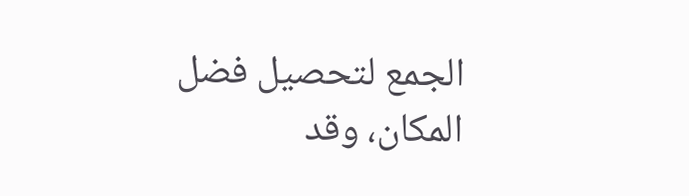الجمع لتحصيل فضل المكان، وقد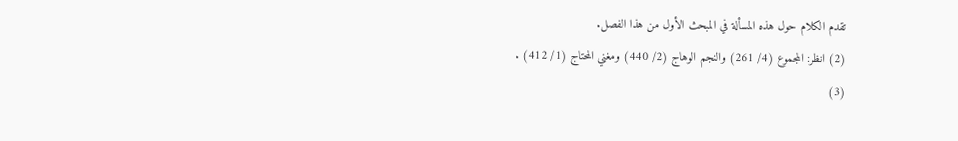تقدم الكلام حول هذه المسألة في المبحث الأول من هذا الفصل.
(2) انظر: المجموع (4/ 261) والنجم الوهاج (2/ 440) ومغني المحتاج (1/ 412) .
(3)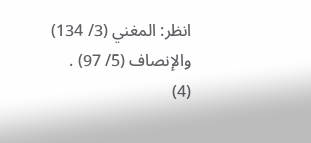انظر: المغني (3/ 134) والإنصاف (5/ 97) .
(4)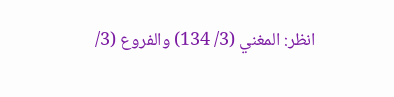انظر: المغني (3/ 134) والفروع (3/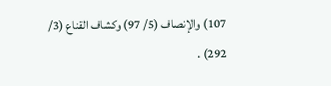107) والإنصاف (5/ 97) وكشاف القناع (3/ 292) .